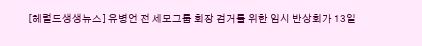[헤럴드생생뉴스] 유병언 전 세모그룹 회장 검거를 위한 임시 반상회가 13일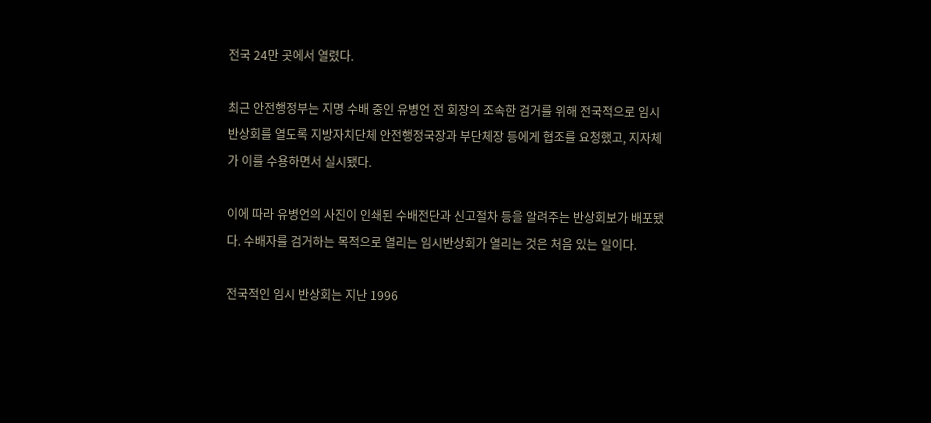전국 24만 곳에서 열렸다.

최근 안전행정부는 지명 수배 중인 유병언 전 회장의 조속한 검거를 위해 전국적으로 임시 반상회를 열도록 지방자치단체 안전행정국장과 부단체장 등에게 협조를 요청했고, 지자체가 이를 수용하면서 실시됐다.

이에 따라 유병언의 사진이 인쇄된 수배전단과 신고절차 등을 알려주는 반상회보가 배포됐다. 수배자를 검거하는 목적으로 열리는 임시반상회가 열리는 것은 처음 있는 일이다.

전국적인 임시 반상회는 지난 1996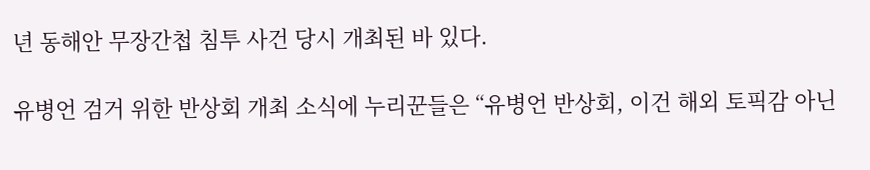년 동해안 무장간첩 침투 사건 당시 개최된 바 있다.

유병언 검거 위한 반상회 개최 소식에 누리꾼들은 “유병언 반상회, 이건 해외 토픽감 아닌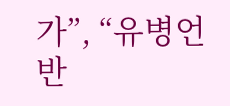가”, “유병언 반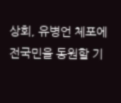상회, 유병언 체포에 전국민을 동원할 기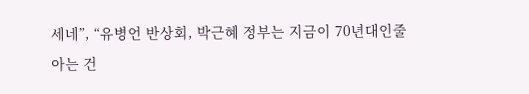세네”, “유병언 반상회, 박근혜 정부는 지금이 70년대인줄 아는 건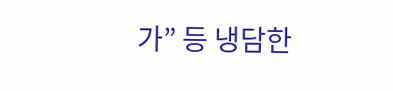가” 등 냉담한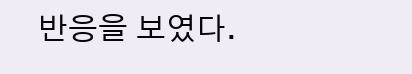반응을 보였다.